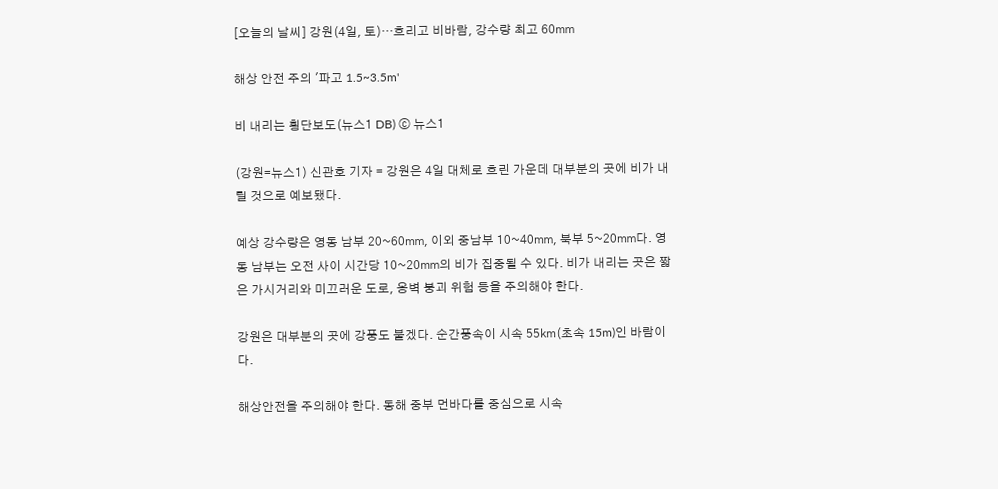[오늘의 날씨] 강원(4일, 토)…흐리고 비바람, 강수량 최고 60㎜

해상 안전 주의 '파고 1.5~3.5m'

비 내리는 횡단보도(뉴스1 DB) ⓒ 뉴스1

(강원=뉴스1) 신관호 기자 = 강원은 4일 대체로 흐린 가운데 대부분의 곳에 비가 내릴 것으로 예보됐다.

예상 강수량은 영동 남부 20~60㎜, 이외 중남부 10~40㎜, 북부 5~20㎜다. 영동 남부는 오전 사이 시간당 10~20㎜의 비가 집중될 수 있다. 비가 내리는 곳은 짧은 가시거리와 미끄러운 도로, 옹벽 붕괴 위험 등을 주의해야 한다.

강원은 대부분의 곳에 강풍도 불겠다. 순간풍속이 시속 55㎞(초속 15m)인 바람이다.

해상안전을 주의해야 한다. 동해 중부 먼바다를 중심으로 시속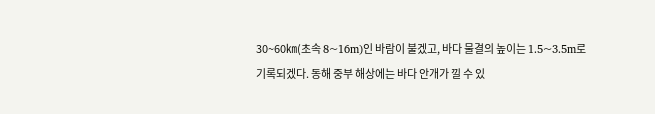30~60㎞(초속 8~16m)인 바람이 불겠고, 바다 물결의 높이는 1.5~3.5m로 기록되겠다. 동해 중부 해상에는 바다 안개가 낄 수 있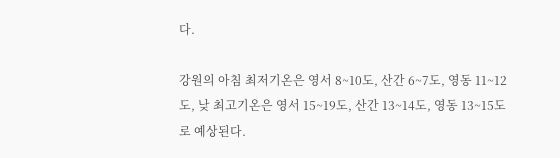다.

강원의 아침 최저기온은 영서 8~10도, 산간 6~7도, 영동 11~12도, 낮 최고기온은 영서 15~19도, 산간 13~14도, 영동 13~15도로 예상된다.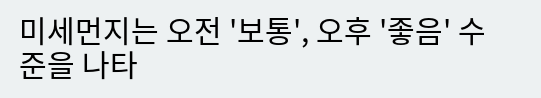미세먼지는 오전 '보통', 오후 '좋음' 수준을 나타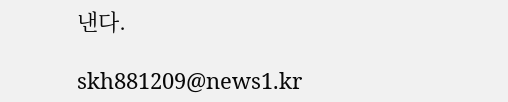낸다.

skh881209@news1.kr